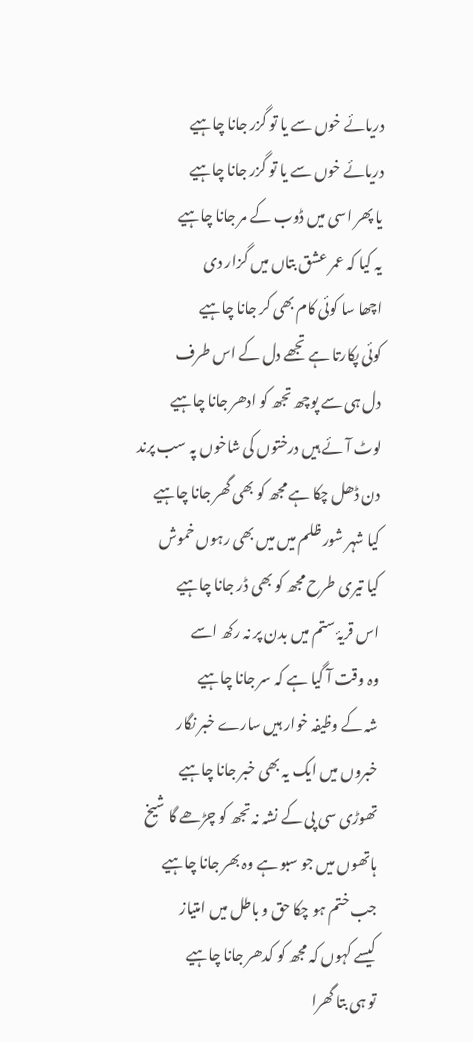دریائے خوں سے یا تو گزر جانا چاہیے
دریائے خوں سے یا تو گزر جانا چاہیے
یا پھر اسی میں ڈوب کے مر جانا چاہیے
یہ کیا کہ عمر عشق بتاں میں گزار دی
اچھا سا کوئی کام بھی کر جانا چاہیے
کوئی پکارتا ہے تجھے دل کے اس طرف
دل ہی سے پوچھ تجھ کو ادھر جانا چاہیے
لوٹ آئے ہیں درختوں کی شاخوں پہ سب پرند
دن ڈھل چکا ہے مجھ کو بھی گھر جانا چاہیے
کیا شہر شور ظلم میں میں بھی رہوں خموش
کیا تیری طرح مجھ کو بھی ڈر جانا چاہیے
اس قریۂ ستم میں بدن پر نہ رکھ اسے
وہ وقت آ گیا ہے کہ سر جانا چاہیے
شہ کے وظیفہ خوار ہیں سارے خبر نگار
خبروں میں ایک یہ بھی خبر جانا چاہیے
تھوڑی سی پی کے نشہ نہ تجھ کو چڑھے گا شیخ
ہاتھوں میں جو سبو ہے وہ بھر جانا چاہیے
جب ختم ہو چکا حق و باطل میں امتیاز
کیسے کہوں کہ مجھ کو کدھر جانا چاہیے
تو ہی بتا گھرا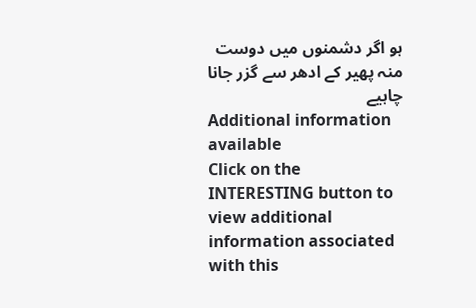ہو اگر دشمنوں میں دوست
منہ پھیر کے ادھر سے گزر جانا چاہیے
Additional information available
Click on the INTERESTING button to view additional information associated with this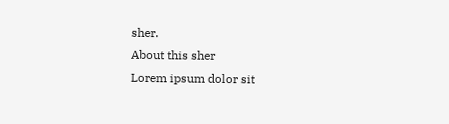sher.
About this sher
Lorem ipsum dolor sit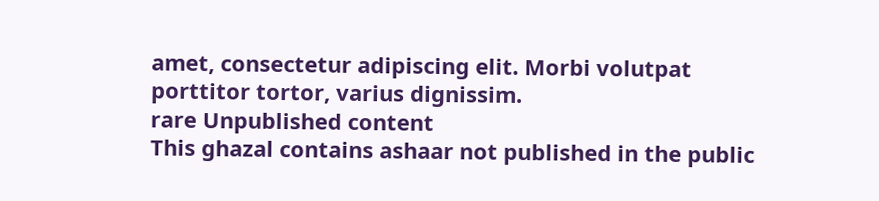amet, consectetur adipiscing elit. Morbi volutpat porttitor tortor, varius dignissim.
rare Unpublished content
This ghazal contains ashaar not published in the public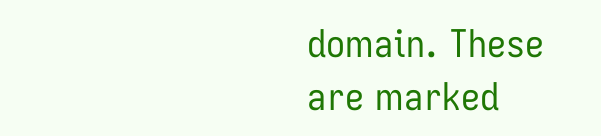domain. These are marked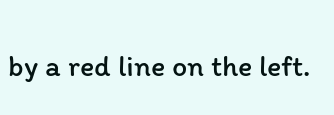by a red line on the left.